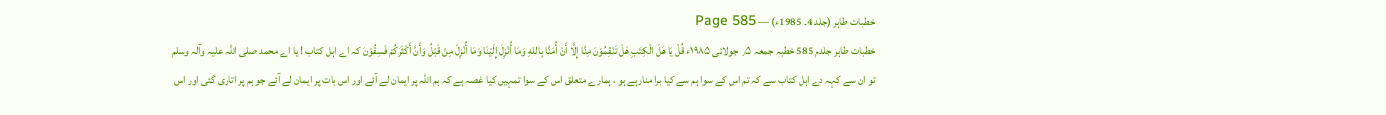خطبات طاہر (جلد 4۔ 1985ء) — Page 585
خطبات طاہر جلدم 585 خطبہ جمعہ ٫۵ جولائی ۱۹۸۵ء قُلْ يَا هَلَ الْكِتَبِ هَلْ تَنْقِمُوْنَ مِنَّا إِلَّا أَنْ أُمَنَّا بِاللهِ وَمَا أُنْزِلَ إِلَيْنَا وَمَا أُنْزِلَ مِنْ قَبْلُ وَأَنَّ أَكْثَرَكُمْ فَسِقُوْنَ کہ اے اہل کتاب ! یا اے محمد صلی اللہ علیہ وآلہ وسلم تو ان سے کہہ دے اہل کتاب سے کہ تم اس کے سوا ہم سے کیا برا منارہے ہو ، ہمارے متعلق اس کے سوا تمہیں کیا غصہ ہے کہ ہم اللہ پر ایمان لے آئے اور اس بات پر ایمان لے آئے جو ہم پر اتاری گئی اور اس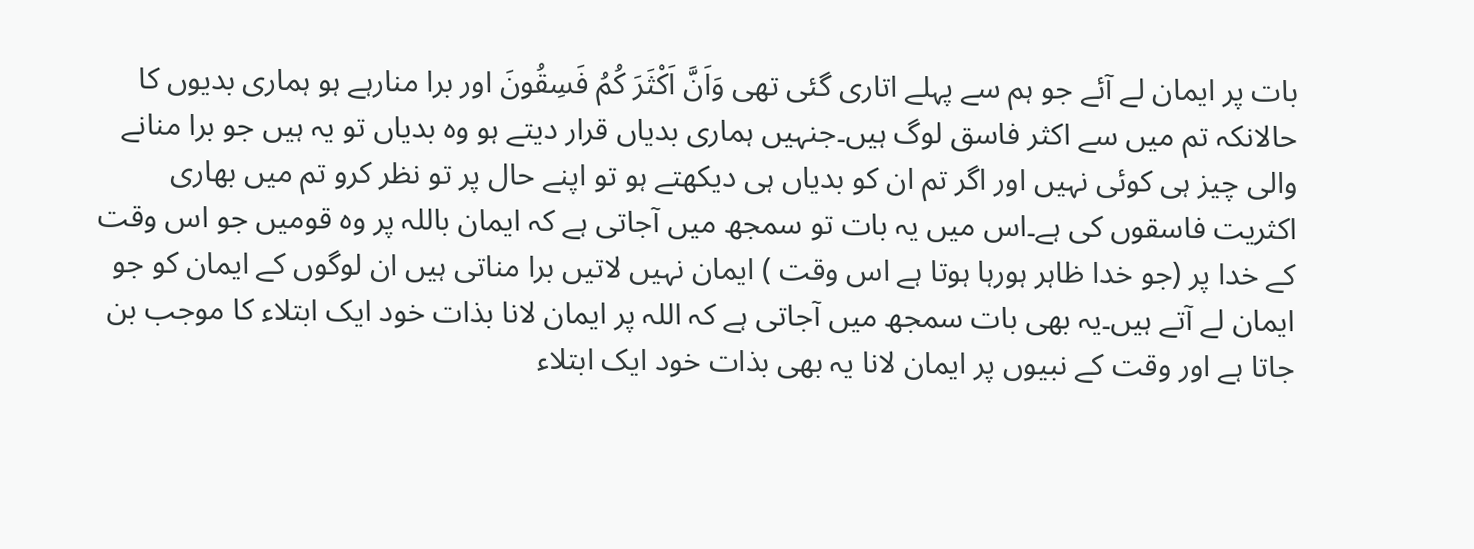بات پر ایمان لے آئے جو ہم سے پہلے اتاری گئی تھی وَاَنَّ اَكْثَرَ كُمُ فَسِقُونَ اور برا منارہے ہو ہماری بدیوں کا حالانکہ تم میں سے اکثر فاسق لوگ ہیں۔جنہیں ہماری بدیاں قرار دیتے ہو وہ بدیاں تو یہ ہیں جو برا منانے والی چیز ہی کوئی نہیں اور اگر تم ان کو بدیاں ہی دیکھتے ہو تو اپنے حال پر تو نظر کرو تم میں بھاری اکثریت فاسقوں کی ہے۔اس میں یہ بات تو سمجھ میں آجاتی ہے کہ ایمان باللہ پر وہ قومیں جو اس وقت کے خدا پر (جو خدا ظاہر ہورہا ہوتا ہے اس وقت ) ایمان نہیں لاتیں برا مناتی ہیں ان لوگوں کے ایمان کو جو ایمان لے آتے ہیں۔یہ بھی بات سمجھ میں آجاتی ہے کہ اللہ پر ایمان لانا بذات خود ایک ابتلاء کا موجب بن جاتا ہے اور وقت کے نبیوں پر ایمان لانا یہ بھی بذات خود ایک ابتلاء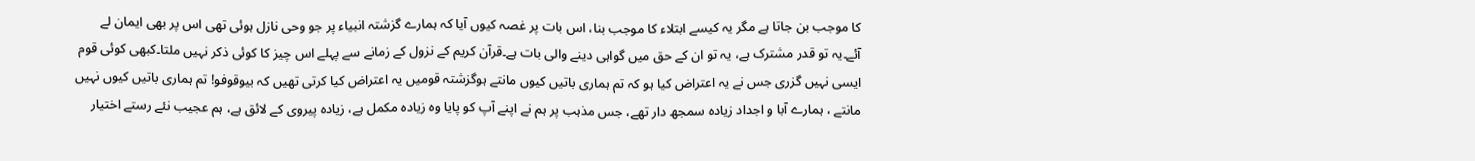کا موجب بن جاتا ہے مگر یہ کیسے ابتلاء کا موجب بنا، اس بات پر غصہ کیوں آیا کہ ہمارے گزشتہ انبیاء پر جو وحی نازل ہوئی تھی اس پر بھی ایمان لے آئے۔یہ تو قدر مشترک ہے، یہ تو ان کے حق میں گواہی دینے والی بات ہے۔قرآن کریم کے نزول کے زمانے سے پہلے اس چیز کا کوئی ذکر نہیں ملتا۔کبھی کوئی قوم ایسی نہیں گزری جس نے یہ اعتراض کیا ہو کہ تم ہماری باتیں کیوں مانتے ہوگزشتہ قومیں یہ اعتراض کیا کرتی تھیں کہ بیوقوفو! تم ہماری باتیں کیوں نہیں مانتے ، ہمارے آبا و اجداد زیادہ سمجھ دار تھے، جس مذہب پر ہم نے اپنے آپ کو پایا وہ زیادہ مکمل ہے، زیادہ پیروی کے لائق ہے، ہم عجیب نئے رستے اختیار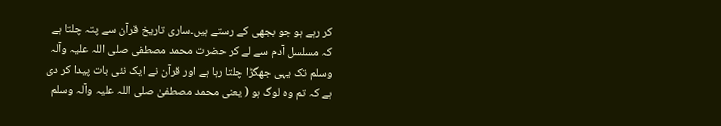کر رہے ہو جو بجھی کے رستے ہیں۔ساری تاریخ قرآن سے پتہ چلتا ہے کہ مسلسل آدم سے لے کر حضرت محمد مصطفی صلی اللہ علیہ وآلہ وسلم تک یہی جھگڑا چلتا رہا ہے اور قرآن نے ایک نئی بات پیدا کر دی ہے کہ تم وہ لوگ ہو ( یعنی محمد مصطفیٰ صلی اللہ علیہ وآلہ وسلم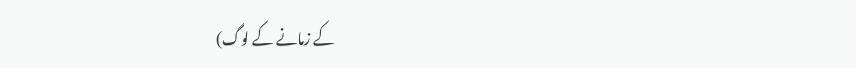کے زمانے کے لوگ)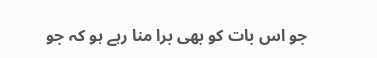جو اس بات کو بھی برا منا رہے ہو کہ جو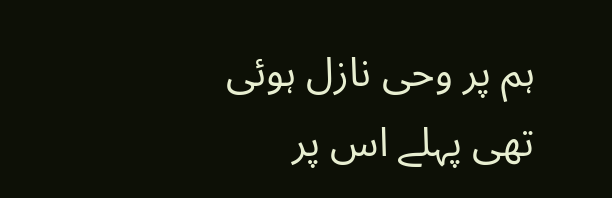ہم پر وحی نازل ہوئی تھی پہلے اس پر